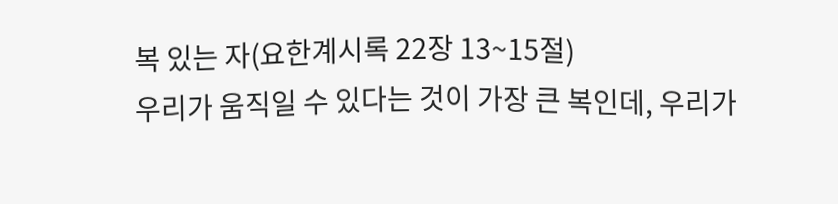복 있는 자(요한계시록 22장 13~15절)
우리가 움직일 수 있다는 것이 가장 큰 복인데, 우리가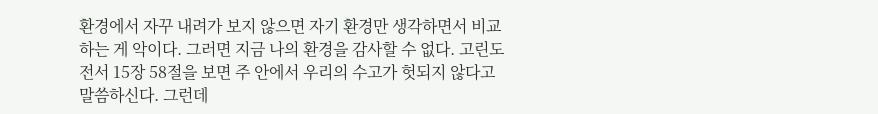환경에서 자꾸 내려가 보지 않으면 자기 환경만 생각하면서 비교하는 게 악이다. 그러면 지금 나의 환경을 감사할 수 없다. 고린도전서 15장 58절을 보면 주 안에서 우리의 수고가 헛되지 않다고 말씀하신다. 그런데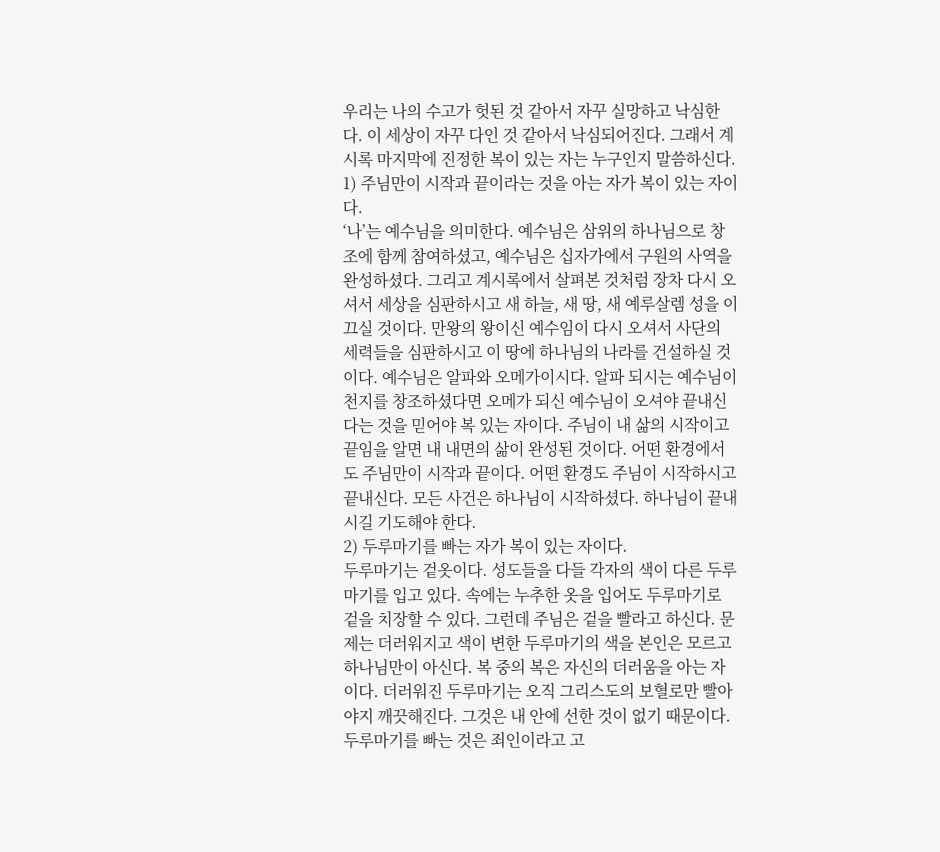우리는 나의 수고가 헛된 것 같아서 자꾸 실망하고 낙심한다. 이 세상이 자꾸 다인 것 같아서 낙심되어진다. 그래서 계시록 마지막에 진정한 복이 있는 자는 누구인지 말씀하신다.
1) 주님만이 시작과 끝이라는 것을 아는 자가 복이 있는 자이다.
‘나’는 예수님을 의미한다. 예수님은 삼위의 하나님으로 창조에 함께 참여하셨고, 예수님은 십자가에서 구원의 사역을 완성하셨다. 그리고 계시록에서 살펴본 것처럼 장차 다시 오셔서 세상을 심판하시고 새 하늘, 새 땅, 새 예루살렘 성을 이끄실 것이다. 만왕의 왕이신 예수임이 다시 오셔서 사단의 세력들을 심판하시고 이 땅에 하나님의 나라를 건설하실 것이다. 예수님은 알파와 오메가이시다. 알파 되시는 예수님이 천지를 창조하셨다면 오메가 되신 예수님이 오셔야 끝내신다는 것을 믿어야 복 있는 자이다. 주님이 내 삶의 시작이고 끝임을 알면 내 내면의 삶이 완성된 것이다. 어떤 환경에서도 주님만이 시작과 끝이다. 어떤 환경도 주님이 시작하시고 끝내신다. 모든 사건은 하나님이 시작하셨다. 하나님이 끝내시길 기도해야 한다.
2) 두루마기를 빠는 자가 복이 있는 자이다.
두루마기는 겉옷이다. 성도들을 다들 각자의 색이 다른 두루마기를 입고 있다. 속에는 누추한 옷을 입어도 두루마기로 겉을 치장할 수 있다. 그런데 주님은 겉을 빨라고 하신다. 문제는 더러워지고 색이 변한 두루마기의 색을 본인은 모르고 하나님만이 아신다. 복 중의 복은 자신의 더러움을 아는 자이다. 더러워진 두루마기는 오직 그리스도의 보혈로만 빨아야지 깨끗해진다. 그것은 내 안에 선한 것이 없기 때문이다. 두루마기를 빠는 것은 죄인이라고 고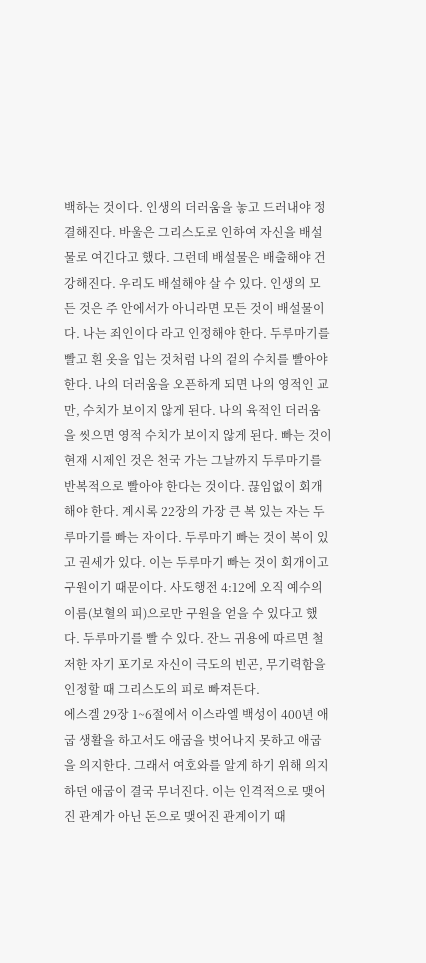백하는 것이다. 인생의 더러움을 놓고 드러내야 정결해진다. 바울은 그리스도로 인하여 자신을 배설물로 여긴다고 했다. 그런데 배설물은 배출해야 건강해진다. 우리도 배설해야 살 수 있다. 인생의 모든 것은 주 안에서가 아니라면 모든 것이 배설물이다. 나는 죄인이다 라고 인정해야 한다. 두루마기를 빨고 흰 옷을 입는 것처럼 나의 겉의 수치를 빨아야 한다. 나의 더러움을 오픈하게 되면 나의 영적인 교만, 수치가 보이지 않게 된다. 나의 육적인 더러움을 씻으면 영적 수치가 보이지 않게 된다. 빠는 것이 현재 시제인 것은 천국 가는 그날까지 두루마기를 반복적으로 빨아야 한다는 것이다. 끊임없이 회개해야 한다. 계시록 22장의 가장 큰 복 있는 자는 두루마기를 빠는 자이다. 두루마기 빠는 것이 복이 있고 권세가 있다. 이는 두루마기 빠는 것이 회개이고 구원이기 때문이다. 사도행전 4:12에 오직 예수의 이름(보혈의 피)으로만 구원을 얻을 수 있다고 했다. 두루마기를 빨 수 있다. 잔느 귀용에 따르면 철저한 자기 포기로 자신이 극도의 빈곤, 무기력함을 인정할 때 그리스도의 피로 빠져든다.
에스겔 29장 1~6절에서 이스라엘 백성이 400년 애굽 생활을 하고서도 애굽을 벗어나지 못하고 애굽을 의지한다. 그래서 여호와를 알게 하기 위해 의지하던 애굽이 결국 무너진다. 이는 인격적으로 맺어진 관계가 아닌 돈으로 맺어진 관계이기 때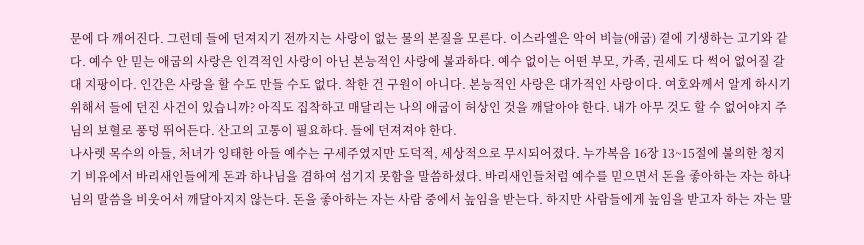문에 다 깨어진다. 그런데 들에 던져지기 전까지는 사랑이 없는 물의 본질을 모른다. 이스라엘은 악어 비늘(애굽) 곁에 기생하는 고기와 같다. 예수 안 믿는 애굽의 사랑은 인격적인 사랑이 아닌 본능적인 사랑에 불과하다. 예수 없이는 어떤 부모, 가족, 권세도 다 썩어 없어질 갈대 지팡이다. 인간은 사랑을 할 수도 만들 수도 없다. 착한 건 구원이 아니다. 본능적인 사랑은 대가적인 사랑이다. 여호와께서 알게 하시기 위해서 들에 던진 사건이 있습니까? 아직도 집착하고 매달리는 나의 애굽이 허상인 것을 깨달아야 한다. 내가 아무 것도 할 수 없어야지 주님의 보혈로 풍덩 뛰어든다. 산고의 고통이 필요하다. 들에 던져져야 한다.
나사렛 목수의 아들, 처녀가 잉태한 아들 예수는 구세주였지만 도덕적, 세상적으로 무시되어졌다. 누가복음 16장 13~15절에 불의한 청지기 비유에서 바리새인들에게 돈과 하나님을 겸하여 섬기지 못함을 말씀하셨다. 바리새인들처럼 예수를 믿으면서 돈을 좋아하는 자는 하나님의 말씀을 비웃어서 깨달아지지 않는다. 돈을 좋아하는 자는 사람 중에서 높임을 받는다. 하지만 사람들에게 높임을 받고자 하는 자는 말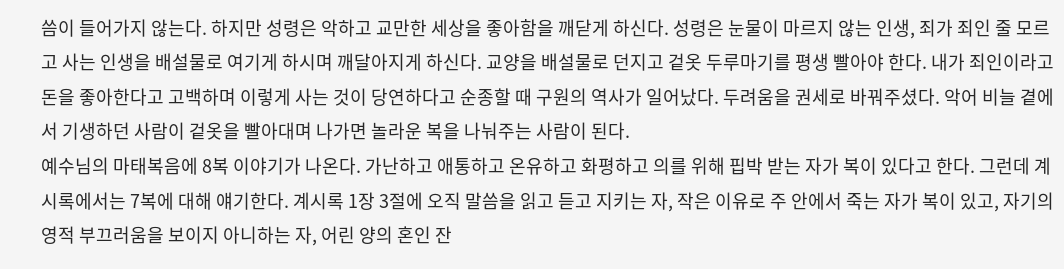씀이 들어가지 않는다. 하지만 성령은 악하고 교만한 세상을 좋아함을 깨닫게 하신다. 성령은 눈물이 마르지 않는 인생, 죄가 죄인 줄 모르고 사는 인생을 배설물로 여기게 하시며 깨달아지게 하신다. 교양을 배설물로 던지고 겉옷 두루마기를 평생 빨아야 한다. 내가 죄인이라고 돈을 좋아한다고 고백하며 이렇게 사는 것이 당연하다고 순종할 때 구원의 역사가 일어났다. 두려움을 권세로 바꿔주셨다. 악어 비늘 곁에서 기생하던 사람이 겉옷을 빨아대며 나가면 놀라운 복을 나눠주는 사람이 된다.
예수님의 마태복음에 8복 이야기가 나온다. 가난하고 애통하고 온유하고 화평하고 의를 위해 핍박 받는 자가 복이 있다고 한다. 그런데 계시록에서는 7복에 대해 얘기한다. 계시록 1장 3절에 오직 말씀을 읽고 듣고 지키는 자, 작은 이유로 주 안에서 죽는 자가 복이 있고, 자기의 영적 부끄러움을 보이지 아니하는 자, 어린 양의 혼인 잔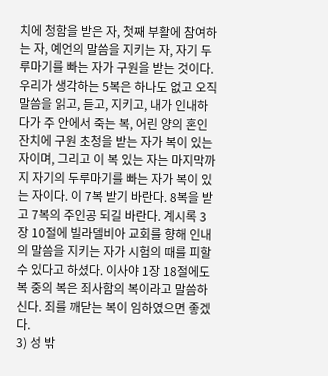치에 청함을 받은 자, 첫째 부활에 참여하는 자, 예언의 말씀을 지키는 자, 자기 두루마기를 빠는 자가 구원을 받는 것이다. 우리가 생각하는 5복은 하나도 없고 오직 말씀을 읽고, 듣고, 지키고, 내가 인내하다가 주 안에서 죽는 복, 어린 양의 혼인 잔치에 구원 초청을 받는 자가 복이 있는 자이며, 그리고 이 복 있는 자는 마지막까지 자기의 두루마기를 빠는 자가 복이 있는 자이다. 이 7복 받기 바란다. 8복을 받고 7복의 주인공 되길 바란다. 계시록 3장 10절에 빌라델비아 교회를 향해 인내의 말씀을 지키는 자가 시험의 때를 피할 수 있다고 하셨다. 이사야 1장 18절에도 복 중의 복은 죄사함의 복이라고 말씀하신다. 죄를 깨닫는 복이 임하였으면 좋겠다.
3) 성 밖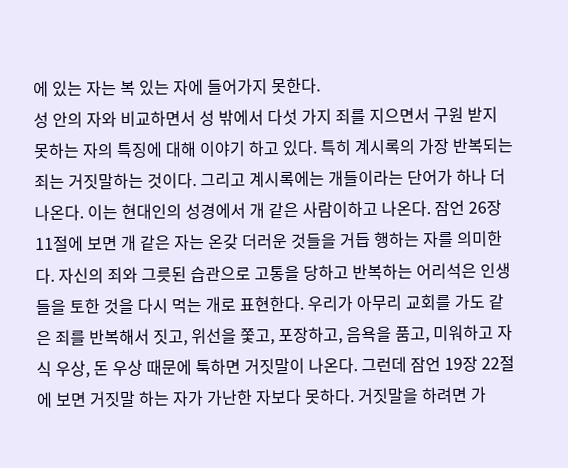에 있는 자는 복 있는 자에 들어가지 못한다.
성 안의 자와 비교하면서 성 밖에서 다섯 가지 죄를 지으면서 구원 받지 못하는 자의 특징에 대해 이야기 하고 있다. 특히 계시록의 가장 반복되는 죄는 거짓말하는 것이다. 그리고 계시록에는 개들이라는 단어가 하나 더 나온다. 이는 현대인의 성경에서 개 같은 사람이하고 나온다. 잠언 26장 11절에 보면 개 같은 자는 온갖 더러운 것들을 거듭 행하는 자를 의미한다. 자신의 죄와 그릇된 습관으로 고통을 당하고 반복하는 어리석은 인생들을 토한 것을 다시 먹는 개로 표현한다. 우리가 아무리 교회를 가도 같은 죄를 반복해서 짓고, 위선을 쫓고, 포장하고, 음욕을 품고, 미워하고 자식 우상, 돈 우상 때문에 툭하면 거짓말이 나온다. 그런데 잠언 19장 22절에 보면 거짓말 하는 자가 가난한 자보다 못하다. 거짓말을 하려면 가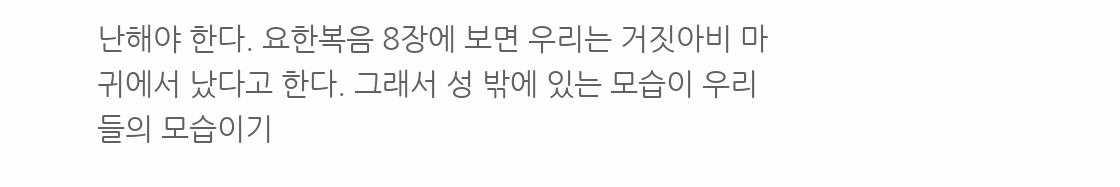난해야 한다. 요한복음 8장에 보면 우리는 거짓아비 마귀에서 났다고 한다. 그래서 성 밖에 있는 모습이 우리들의 모습이기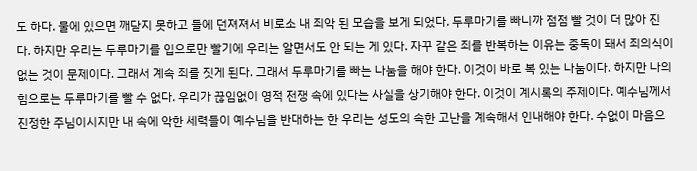도 하다. 물에 있으면 깨닫지 못하고 들에 던져져서 비로소 내 죄악 된 모습을 보게 되었다. 두루마기를 빠니까 점점 빨 것이 더 많아 진다. 하지만 우리는 두루마기를 입으로만 빨기에 우리는 알면서도 안 되는 게 있다. 자꾸 같은 죄를 반복하는 이유는 중독이 돼서 죄의식이 없는 것이 문제이다. 그래서 계속 죄를 짓게 된다. 그래서 두루마기를 빠는 나눔을 해야 한다. 이것이 바로 복 있는 나눔이다. 하지만 나의 힘으로는 두루마기를 빨 수 없다. 우리가 끊임없이 영적 전쟁 속에 있다는 사실을 상기해야 한다. 이것이 계시록의 주제이다. 예수님께서 진정한 주님이시지만 내 속에 악한 세력들이 예수님을 반대하는 한 우리는 성도의 속한 고난을 계속해서 인내해야 한다. 수없이 마음으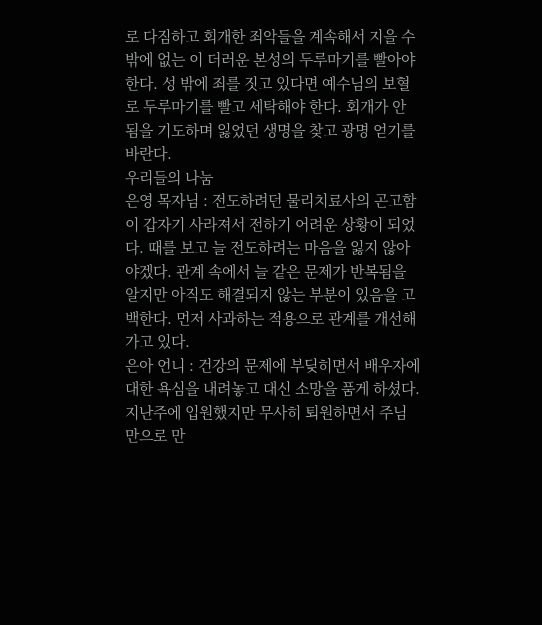로 다짐하고 회개한 죄악들을 계속해서 지을 수밖에 없는 이 더러운 본성의 두루마기를 빨아야 한다. 성 밖에 죄를 짓고 있다면 예수님의 보혈로 두루마기를 빨고 세탁해야 한다. 회개가 안 됨을 기도하며 잃었던 생명을 찾고 광명 얻기를 바란다.
우리들의 나눔
은영 목자님 : 전도하려던 물리치료사의 곤고함이 갑자기 사라져서 전하기 어려운 상황이 되었다. 때를 보고 늘 전도하려는 마음을 잃지 않아야겠다. 관계 속에서 늘 같은 문제가 반복됨을 알지만 아직도 해결되지 않는 부분이 있음을 고백한다. 먼저 사과하는 적용으로 관계를 개선해가고 있다.
은아 언니 : 건강의 문제에 부딪히면서 배우자에 대한 욕심을 내려놓고 대신 소망을 품게 하셨다. 지난주에 입원했지만 무사히 퇴원하면서 주님만으로 만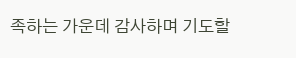족하는 가운데 감사하며 기도할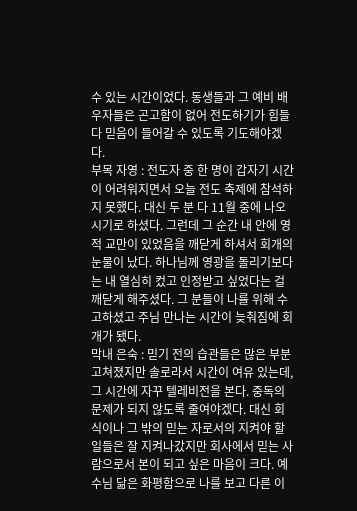수 있는 시간이었다. 동생들과 그 예비 배우자들은 곤고함이 없어 전도하기가 힘들다 믿음이 들어갈 수 있도록 기도해야겠다.
부목 자영 : 전도자 중 한 명이 갑자기 시간이 어려워지면서 오늘 전도 축제에 참석하지 못했다. 대신 두 분 다 11월 중에 나오시기로 하셨다. 그런데 그 순간 내 안에 영적 교만이 있었음을 깨닫게 하셔서 회개의 눈물이 났다. 하나님께 영광을 돌리기보다는 내 열심히 컸고 인정받고 싶었다는 걸 깨닫게 해주셨다. 그 분들이 나를 위해 수고하셨고 주님 만나는 시간이 늦춰짐에 회개가 됐다.
막내 은숙 : 믿기 전의 습관들은 많은 부분 고쳐졌지만 솔로라서 시간이 여유 있는데, 그 시간에 자꾸 텔레비전을 본다. 중독의 문제가 되지 않도록 줄여야겠다. 대신 회식이나 그 밖의 믿는 자로서의 지켜야 할 일들은 잘 지켜나갔지만 회사에서 믿는 사람으로서 본이 되고 싶은 마음이 크다. 예수님 닮은 화평함으로 나를 보고 다른 이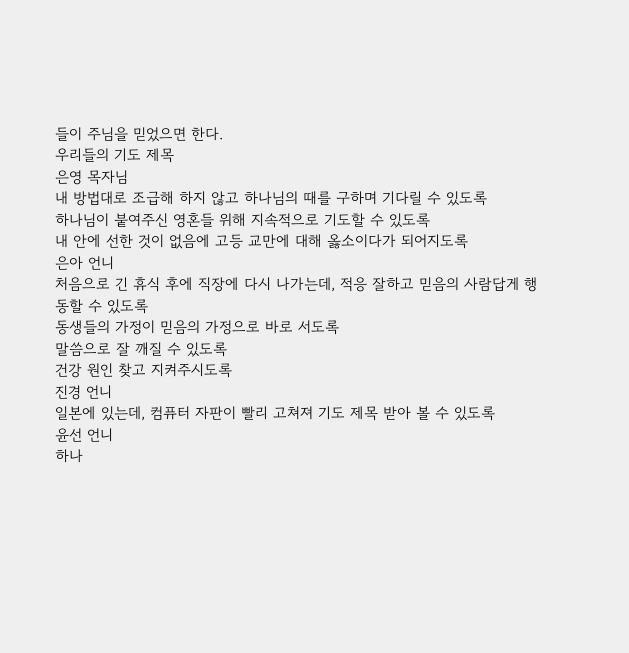들이 주님을 믿었으면 한다.
우리들의 기도 제목
은영 목자님
내 방법대로 조급해 하지 않고 하나님의 때를 구하며 기다릴 수 있도록
하나님이 붙여주신 영혼들 위해 지속적으로 기도할 수 있도록
내 안에 선한 것이 없음에 고등 교만에 대해 옳소이다가 되어지도록
은아 언니
처음으로 긴 휴식 후에 직장에 다시 나가는데, 적응 잘하고 믿음의 사람답게 행동할 수 있도록
동생들의 가정이 믿음의 가정으로 바로 서도록
말씀으로 잘 깨질 수 있도록
건강 원인 찾고 지켜주시도록
진경 언니
일본에 있는데, 컴퓨터 자판이 빨리 고쳐져 기도 제목 받아 볼 수 있도록
윤선 언니
하나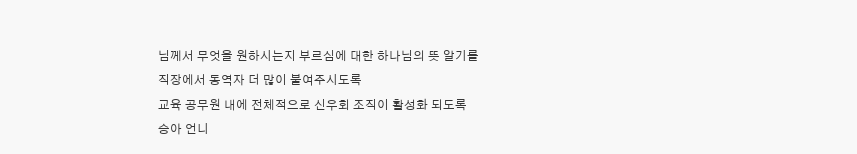님께서 무엇을 원하시는지 부르심에 대한 하나님의 뜻 알기를
직장에서 동역자 더 많이 붙여주시도록
교육 공무원 내에 전체적으로 신우회 조직이 활성화 되도록
승아 언니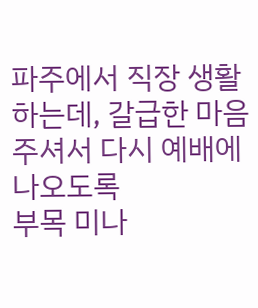파주에서 직장 생활하는데, 갈급한 마음 주셔서 다시 예배에 나오도록
부목 미나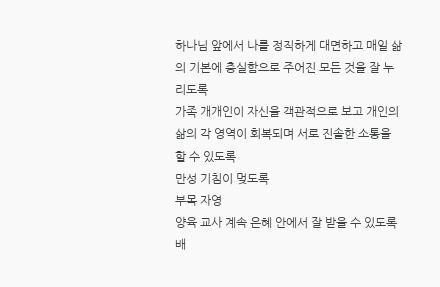하나님 앞에서 나를 정직하게 대면하고 매일 삶의 기본에 충실함으로 주어진 모든 것을 잘 누리도록
가족 개개인이 자신을 객관적으로 보고 개인의 삶의 각 영역이 회복되며 서로 진솔한 소통을 할 수 있도록
만성 기침이 멎도록
부목 자영
양육 교사 계속 은혜 안에서 잘 받을 수 있도록
배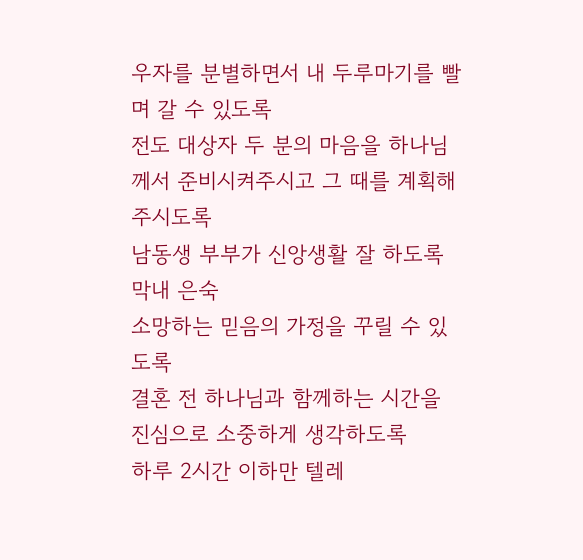우자를 분별하면서 내 두루마기를 빨며 갈 수 있도록
전도 대상자 두 분의 마음을 하나님께서 준비시켜주시고 그 때를 계획해주시도록
남동생 부부가 신앙생활 잘 하도록
막내 은숙
소망하는 믿음의 가정을 꾸릴 수 있도록
결혼 전 하나님과 함께하는 시간을 진심으로 소중하게 생각하도록
하루 2시간 이하만 텔레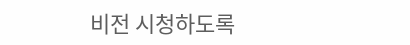비전 시청하도록